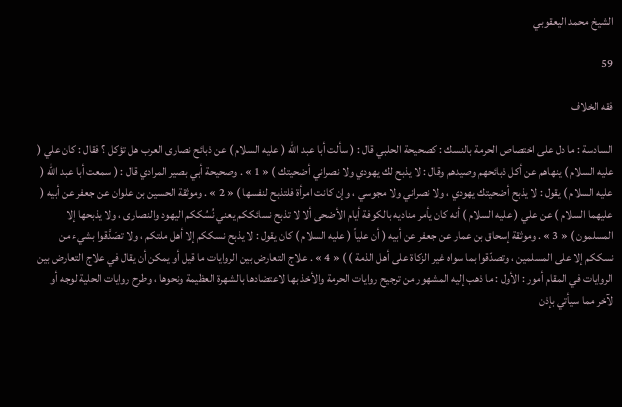الشيخ محمد اليعقوبي

59

فقه الخلاف

السادسة : ما دل على اختصاص الحرمة بالنسك : كصحيحة الحلبي قال : ( سألت أبا عبد الله ( عليه السلام ) عن ذبائح نصارى العرب هل تؤكل ؟ فقال : كان علي ( عليه السلام ) ينهاهم عن أكل ذبائحهم وصيدهم وقال : لا يذبح لك يهودي ولا نصراني أضحيتك ) « 1 » . وصحيحة أبي بصير المرادي قال : ( سمعت أبا عبد الله ( عليه السلام ) يقول : لا يذبح أضحيتك يهودي ، ولا نصراني ولا مجوسي ، وإن كانت امرأة فلتذبح لنفسها ) « 2 » . وموثقة الحسين بن علوان عن جعفر عن أبيه ( عليهما السلام ) عن علي ( عليه السلام ) أنه كان يأمر مناديه بالكوفة أيام الأضحى ألا لا تذبح نسائككم يعني نُسُككم اليهود والنصارى ، ولا يذبحها إلا المسلمون ) « 3 » . وموثقة إسحاق بن عمار عن جعفر عن أبيه ( أن علياً ( عليه السلام ) كان يقول : لا يذبح نسككم إلا أهل ملتكم ، ولا تصَدَّقوا بشيء من نسككم إلا على المسلمين ، وتصدّقوا بما سواه غير الزكاة على أهل الذمة ) ) « 4 » . علاج التعارض بين الروايات ما قيل أو يمكن أن يقال في علاج التعارض بين الروايات في المقام أمور : الأول : ما ذهب إليه المشهور من ترجيح روايات الحرمة والأخذ بها لاعتضادها بالشهرة العظيمة ونحوها ، وطرح روايات الحلية لوجه أو لآخر مما سيأتي بإذن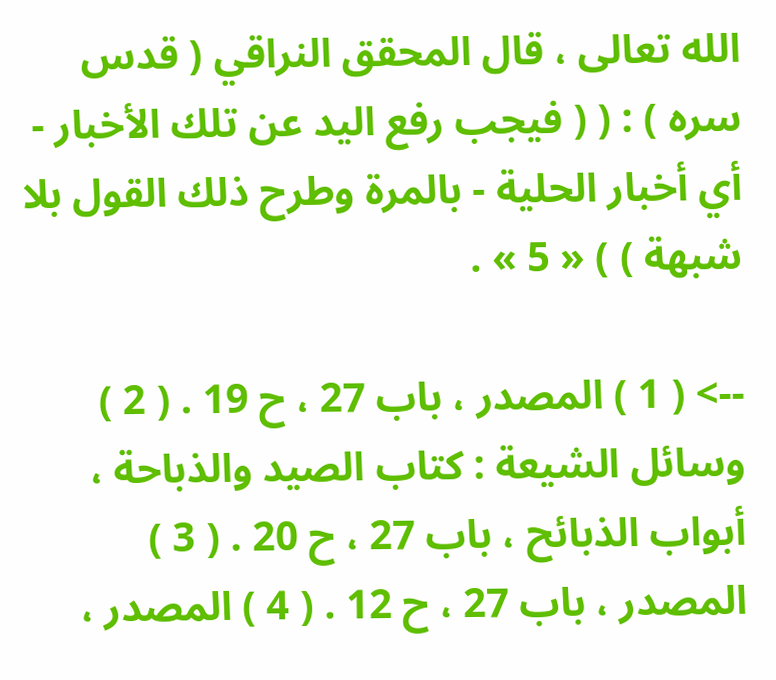الله تعالى ، قال المحقق النراقي ( قدس سره ) : ( ( فيجب رفع اليد عن تلك الأخبار - أي أخبار الحلية - بالمرة وطرح ذلك القول بلا شبهة ) ) « 5 » .

--> ( 1 ) المصدر ، باب 27 ، ح 19 . ( 2 ) وسائل الشيعة : كتاب الصيد والذباحة ، أبواب الذبائح ، باب 27 ، ح 20 . ( 3 ) المصدر ، باب 27 ، ح 12 . ( 4 ) المصدر ،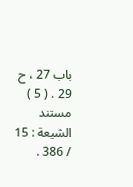باب 27 ، ح 29 . ( 5 ) مستند الشيعة : 15 / 386 .